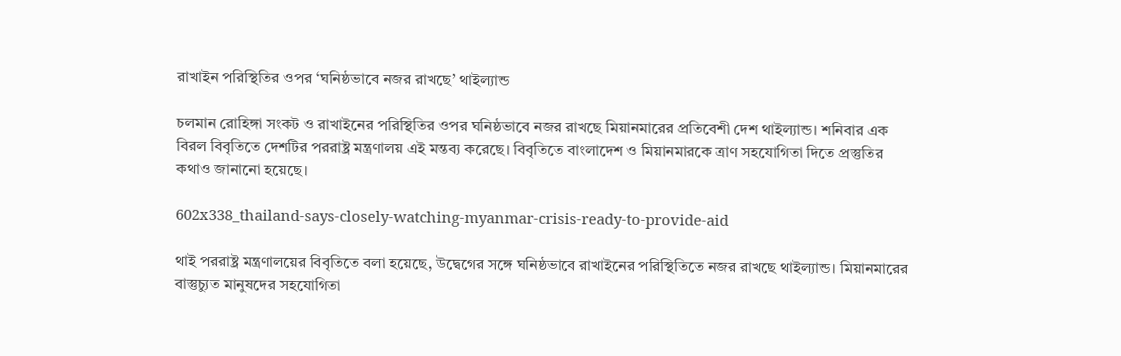রাখাইন পরিস্থিতির ওপর ‘ঘনিষ্ঠভাবে নজর রাখছে’ থাইল্যান্ড

চলমান রোহিঙ্গা সংকট ও রাখাইনের পরিস্থিতির ওপর ঘনিষ্ঠভাবে নজর রাখছে মিয়ানমারের প্রতিবেশী দেশ থাইল্যান্ড। শনিবার এক বিরল বিবৃতিতে দেশটির পররাষ্ট্র মন্ত্রণালয় এই মন্তব্য করেছে। বিবৃতিতে বাংলাদেশ ও মিয়ানমারকে ত্রাণ সহযোগিতা দিতে প্রস্তুতির কথাও জানানো হয়েছে।

602x338_thailand-says-closely-watching-myanmar-crisis-ready-to-provide-aid

থাই পররাষ্ট্র মন্ত্রণালয়ের বিবৃতিতে বলা হয়েছে, উদ্বেগের সঙ্গে ঘনিষ্ঠভাবে রাখাইনের পরিস্থিতিতে নজর রাখছে থাইল্যান্ড। মিয়ানমারের বাস্তুচ্যুত মানুষদের সহযোগিতা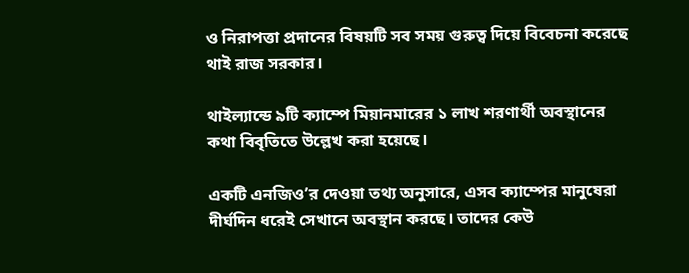ও নিরাপত্তা প্রদানের বিষয়টি সব সময় গুরুত্ব দিয়ে বিবেচনা করেছে থাই রাজ সরকার।

থাইল্যান্ডে ৯টি ক্যাম্পে মিয়ানমারের ১ লাখ শরণার্থী অবস্থানের কথা বিবৃতিতে উল্লেখ করা হয়েছে।

একটি এনজিও’র দেওয়া তথ্য অনুসারে, এসব ক্যাম্পের মানুষেরা দীর্ঘদিন ধরেই সেখানে অবস্থান করছে। তাদের কেউ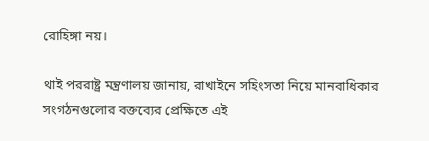রোহিঙ্গা নয়।

থাই পররাষ্ট্র মন্ত্রণালয় জানায়, রাখাইনে সহিংসতা নিয়ে মানবাধিকার সংগঠনগুলোর বক্তব্যের প্রেক্ষিতে এই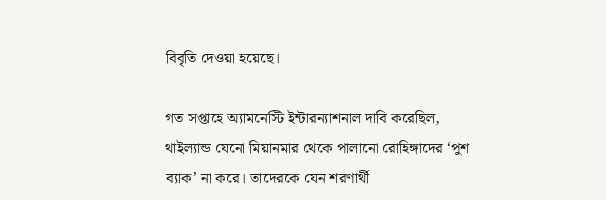বিবৃতি দেওয়া হয়েছে।

গত সপ্তাহে অ্যামনেস্টি ইন্টারন্যাশনাল দাবি করেছিল, থাইল্যান্ড যেনো মিয়ানমার থেকে পালানো রোহিঙ্গাদের ‘পুশ ব্যাক’ না করে। তাদেরকে যেন শরণার্থী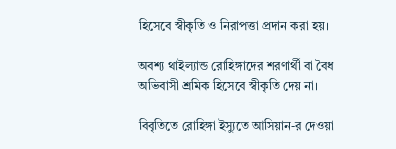হিসেবে স্বীকৃতি ও নিরাপত্তা প্রদান করা হয়।

অবশ্য থাইল্যান্ড রোহিঙ্গাদের শরণার্থী বা বৈধ অভিবাসী শ্রমিক হিসেবে স্বীকৃতি দেয় না।

বিবৃতিতে রোহিঙ্গা ইস্যুতে আসিয়ান-র দেওয়া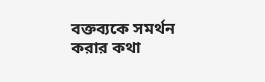বক্তব্যকে সমর্থন করার কথা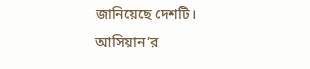জানিয়েছে দেশটি। আসিয়ান’র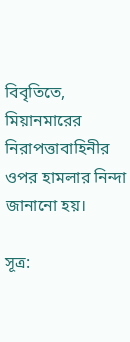বিবৃতিতে, মিয়ানমারের নিরাপত্তাবাহিনীর ওপর হামলার নিন্দা জানানো হয়।

সূত্র: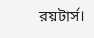রয়টার্স।